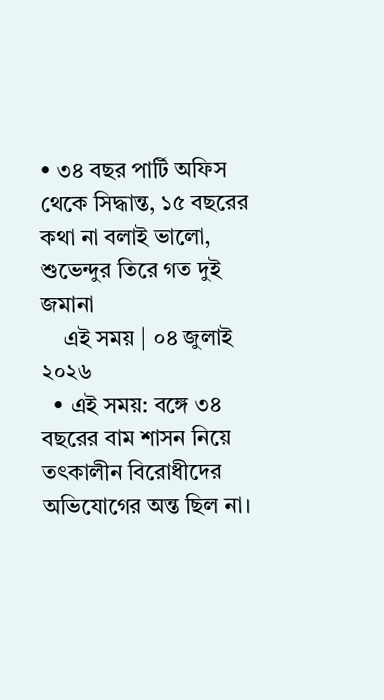• ৩৪ বছর পার্টি অফিস থেকে সিদ্ধান্ত, ১৫ বছরের কথা না বলাই ভালো, শুভেন্দুর তিরে গত দুই জমানা
    এই সময় | ০৪ জুলাই ২০২৬
  • এই সময়: বঙ্গে ৩৪ বছরের বাম শাসন নিয়ে তৎকালীন বিরোধীদের অভিযোগের অন্ত ছিল না।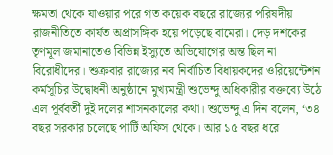ক্ষমতা থেকে যাওয়ার পরে গত কয়েক বছরে রাজ্যের পরিষদীয় রাজনীতিতে কার্যত অপ্রাসঙ্গিক হয়ে পড়েছে বামেরা। দেড় দশকের তৃণমূল জমানাতেও বিভিন্ন‍ ইস্যুতে অভিযোগের অন্ত ছিল না বিরোধীদের। শুক্রবার রাজ্যের নব নির্বাচিত বিধায়কদের ওরিয়েন্টেশন কর্মসূচির উদ্বোধনী অনুষ্ঠানে মুখ্যমন্ত্রী শুভেন্দু অধিকারীর বক্তব্যে উঠে এল পূর্ববর্তী দুই দলের শাসনকালের কথা। শুভেন্দু এ দিন বলেন, ‘৩৪ বছর সরকার চলেছে পার্টি অফিস থেকে। আর ১৫ বছর ধরে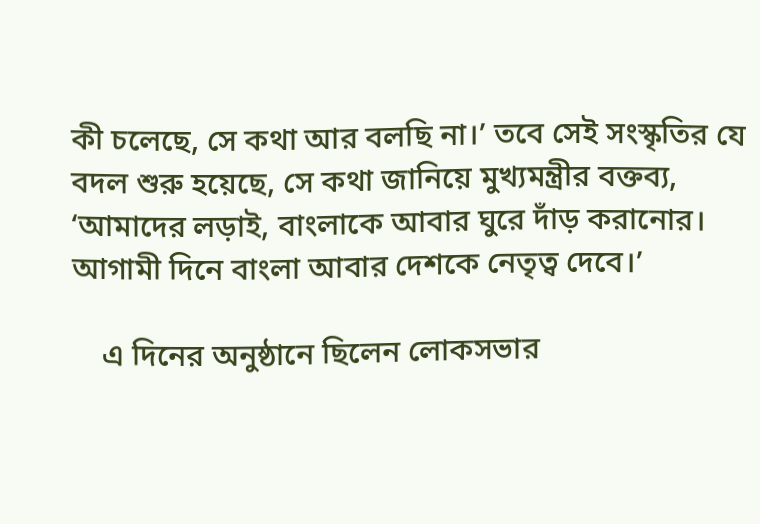কী চলেছে, সে কথা আর বলছি না।’ তবে সেই সংস্কৃতির যে বদল শুরু হয়েছে, সে কথা জানিয়ে মুখ্যমন্ত্রীর বক্তব্য, ‘আমাদের লড়াই, বাংলাকে আবার ঘুরে দাঁড় করানোর। আগামী দিনে বাংলা আবার দেশকে নেতৃত্ব দেবে।’

    এ দিনের অনুষ্ঠানে ছিলেন লোকসভার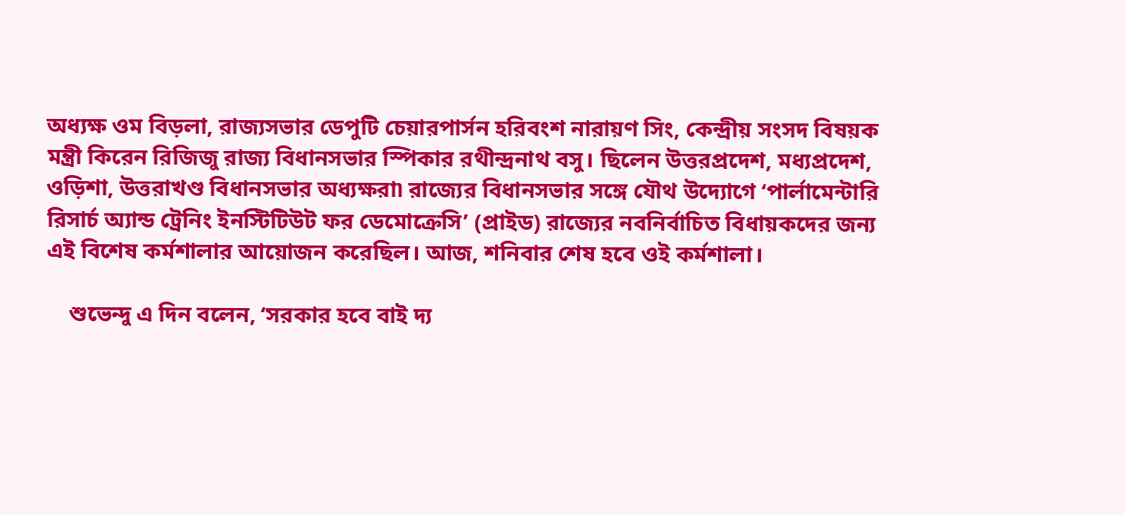অধ্যক্ষ ওম বিড়লা, রাজ্যসভার ডেপুটি চেয়ারপার্সন হরিবংশ নারায়ণ সিং, কেন্দ্রীয় সংসদ বিষয়ক মন্ত্রী কিরেন রিজিজু রাজ্য বিধানসভার স্পিকার রথীন্দ্রনাথ বসু। ছিলেন উত্তরপ্রদেশ, মধ্যপ্রদেশ, ওড়িশা, উত্তরাখণ্ড বিধানসভার অধ্যক্ষরা৷ রাজ্যের বিধানসভার সঙ্গে যৌথ উদ্যোগে ‘পার্লামেন্টারি রিসার্চ অ্যান্ড ট্রেনিং ইনস্টিটিউট ফর ডেমোক্রেসি’ (প্রাইড) রাজ্যের নবনির্বাচিত বিধায়কদের জন্য এই বিশেষ কর্মশালার আয়োজন করেছিল। আজ, শনিবার শেষ হবে ওই কর্মশালা।

    শুভেন্দু এ দিন বলেন, ‘সরকার হবে বাই দ্য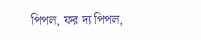পিপল, ফর দ্য পিপল,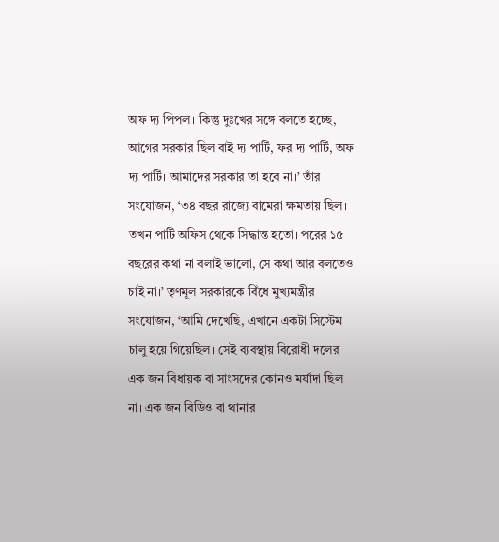অফ দ্য পিপল। কিন্তু দুঃখের সঙ্গে বলতে হচ্ছে, আগের সরকার ছিল বাই দ্য পার্টি, ফর দ্য পার্টি, অফ দ্য পার্টি। আমাদের সরকার তা হবে না।’ তাঁর সংযোজন, ‘৩৪ বছর রাজ্যে বামেরা ক্ষমতায় ছিল। তখন পার্টি অফিস থেকে সিদ্ধান্ত হতো। পরের ১৫ বছরের কথা না বলাই ভালো, সে কথা আর বলতেও চাই না।’ তৃণমূল সরকারকে বিঁধে মুখ্যমন্ত্রীর সংযোজন, ‘আমি দেখেছি, এখানে একটা সিস্টেম চালু হয়ে গিয়েছিল। সেই ব্যবস্থায় বিরোধী দলের এক জন বিধায়ক বা সাংসদের কোনও মর্যাদা ছিল না। এক জন বিডিও বা থানার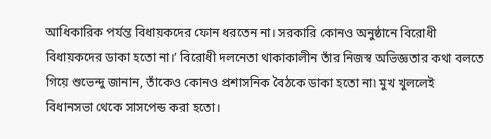আধিকারিক পর্যন্ত বিধায়কদের ফোন ধরতেন না। সরকারি কোনও অনুষ্ঠানে বিরোধী বিধায়কদের ডাকা হতো না।’ বিরোধী দলনেতা থাকাকালীন তাঁর নিজস্ব অভিজ্ঞতার কথা বলতে গিয়ে শুভেন্দু জানান, তাঁকেও কোনও প্রশাসনিক বৈঠকে ডাকা হতো না৷ মুখ খুললেই বিধানসভা থেকে সাসপেন্ড করা হতো।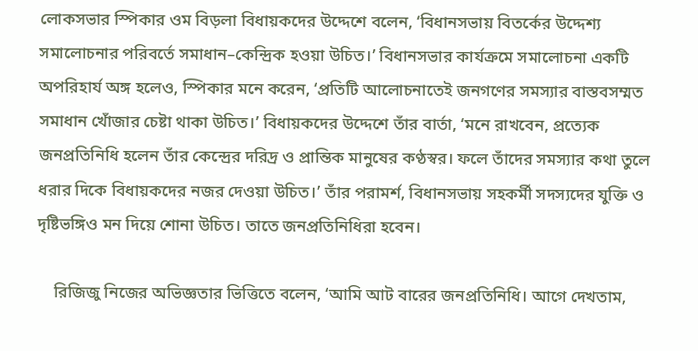লোকসভার স্পিকার ওম বিড়লা বিধায়কদের উদ্দেশে বলেন, ‘বিধানসভায় বিতর্কের উদ্দেশ্য সমালোচনার পরিবর্তে সমাধান–কেন্দ্রিক হওয়া উচিত।’ বিধানসভার কার্যক্রমে সমালোচনা একটি অপরিহার্য অঙ্গ হলেও, স্পিকার মনে করেন, ‘প্রতিটি আলোচনাতেই জনগণের সমস্যার বাস্তবসম্মত সমাধান খোঁজার চেষ্টা থাকা উচিত।’ বিধায়কদের উদ্দেশে তাঁর বার্তা, ‘মনে রাখবেন, প্রত্যেক জনপ্রতিনিধি হলেন তাঁর কেন্দ্রের দরিদ্র ও প্রান্তিক মানুষের কণ্ঠস্বর। ফলে তাঁদের সমস্যার কথা তুলে ধরার দিকে বিধায়কদের নজর দেওয়া উচিত।’ তাঁর পরামর্শ, বিধানসভায় সহকর্মী সদস্যদের যুক্তি ও দৃষ্টিভঙ্গিও মন দিয়ে শোনা উচিত। তাতে জনপ্রতিনিধিরা হবেন।

    রিজিজু নিজের অভিজ্ঞতার ভিত্তিতে বলেন, ‘আমি আট বারের জনপ্রতিনিধি। আগে দেখতাম,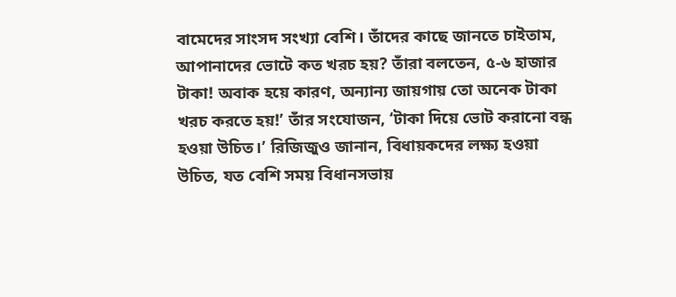বামেদের সাংসদ সংখ্যা বেশি। তাঁদের কাছে জানতে চাইতাম, আপানাদের ভোটে কত খরচ হয়? তাঁরা বলতেন, ৫-৬ হাজার টাকা! অবাক হয়ে কারণ, অন্যান্য জায়গায় তো অনেক টাকা খরচ করতে হয়!’ তাঁর সংযোজন, ‘টাকা দিয়ে ভোট করানো বন্ধ হওয়া উচিত।’ রিজিজুও জানান, বিধায়কদের লক্ষ্য হওয়া উচিত, যত বেশি সময় বিধানসভায়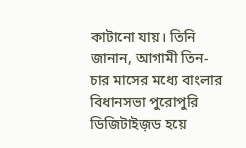কাটানো যায়। তিনি জানান, আগামী তিন-চার মাসের মধ্যে বাংলার বিধানসভা পুরোপুরি ডিজিটাইজ়ড হয়ে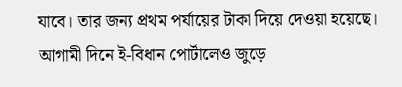যাবে। তার জন্য প্রথম পর্যায়ের টাকা দিয়ে দেওয়া হয়েছে। আগামী দিনে ই-বিধান পোর্টালেও জুড়ে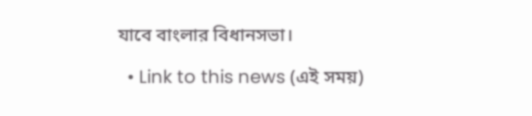যাবে বাংলার বিধানসভা।

  • Link to this news (এই সময়)